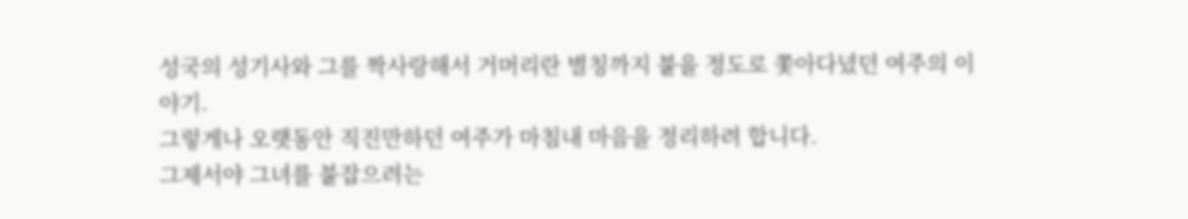성국의 성기사와 그를 짝사랑해서 거머리란 별칭까지 붙을 정도로 쫓아다녔던 여주의 이야기.
그렇게나 오랫동안 직진만하던 여주가 마침내 마음을 정리하려 합니다.
그제서야 그녀를 붙잡으려는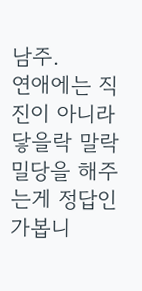남주.
연애에는 직진이 아니라 닿을락 말락 밀당을 해주는게 정답인가봅니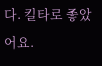다. 킬타로 좋았어요.